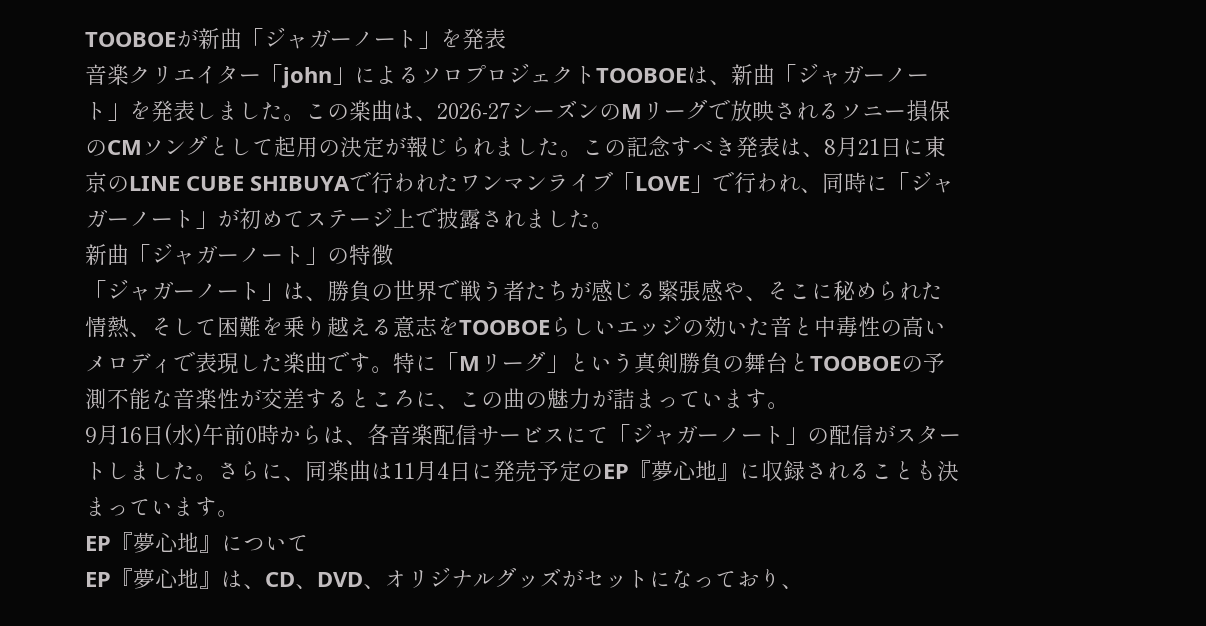TOOBOEが新曲「ジャガーノート」を発表
音楽クリエイター「john」によるソロプロジェクトTOOBOEは、新曲「ジャガーノート」を発表しました。この楽曲は、2026-27シーズンのMリーグで放映されるソニー損保のCMソングとして起用の決定が報じられました。この記念すべき発表は、8月21日に東京のLINE CUBE SHIBUYAで行われたワンマンライブ「LOVE」で行われ、同時に「ジャガーノート」が初めてステージ上で披露されました。
新曲「ジャガーノート」の特徴
「ジャガーノート」は、勝負の世界で戦う者たちが感じる緊張感や、そこに秘められた情熱、そして困難を乗り越える意志をTOOBOEらしいエッジの効いた音と中毒性の高いメロディで表現した楽曲です。特に「Mリーグ」という真剣勝負の舞台とTOOBOEの予測不能な音楽性が交差するところに、この曲の魅力が詰まっています。
9月16日(水)午前0時からは、各音楽配信サービスにて「ジャガーノート」の配信がスタートしました。さらに、同楽曲は11月4日に発売予定のEP『夢心地』に収録されることも決まっています。
EP『夢心地』について
EP『夢心地』は、CD、DVD、オリジナルグッズがセットになっており、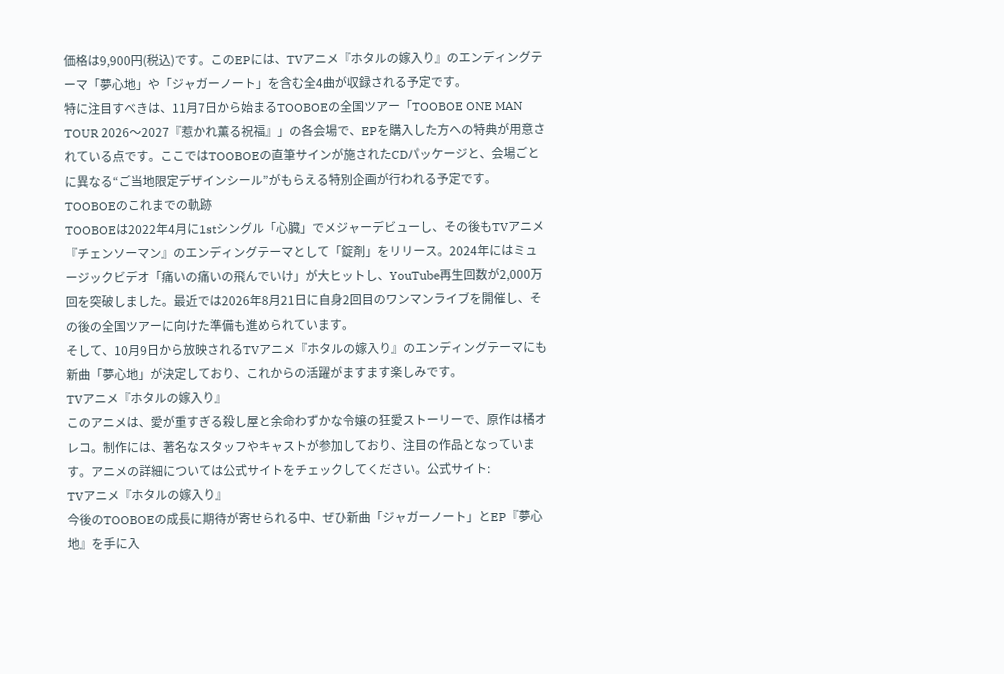価格は9,900円(税込)です。このEPには、TVアニメ『ホタルの嫁入り』のエンディングテーマ「夢心地」や「ジャガーノート」を含む全4曲が収録される予定です。
特に注目すべきは、11月7日から始まるTOOBOEの全国ツアー「TOOBOE ONE MAN TOUR 2026〜2027『惹かれ薫る祝福』」の各会場で、EPを購入した方への特典が用意されている点です。ここではTOOBOEの直筆サインが施されたCDパッケージと、会場ごとに異なる“ご当地限定デザインシール”がもらえる特別企画が行われる予定です。
TOOBOEのこれまでの軌跡
TOOBOEは2022年4月に1stシングル「心臓」でメジャーデビューし、その後もTVアニメ『チェンソーマン』のエンディングテーマとして「錠剤」をリリース。2024年にはミュージックビデオ「痛いの痛いの飛んでいけ」が大ヒットし、YouTube再生回数が2,000万回を突破しました。最近では2026年8月21日に自身2回目のワンマンライブを開催し、その後の全国ツアーに向けた準備も進められています。
そして、10月9日から放映されるTVアニメ『ホタルの嫁入り』のエンディングテーマにも新曲「夢心地」が決定しており、これからの活躍がますます楽しみです。
TVアニメ『ホタルの嫁入り』
このアニメは、愛が重すぎる殺し屋と余命わずかな令嬢の狂愛ストーリーで、原作は橘オレコ。制作には、著名なスタッフやキャストが参加しており、注目の作品となっています。アニメの詳細については公式サイトをチェックしてください。公式サイト:
TVアニメ『ホタルの嫁入り』
今後のTOOBOEの成長に期待が寄せられる中、ぜひ新曲「ジャガーノート」とEP『夢心地』を手に入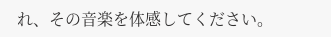れ、その音楽を体感してください。